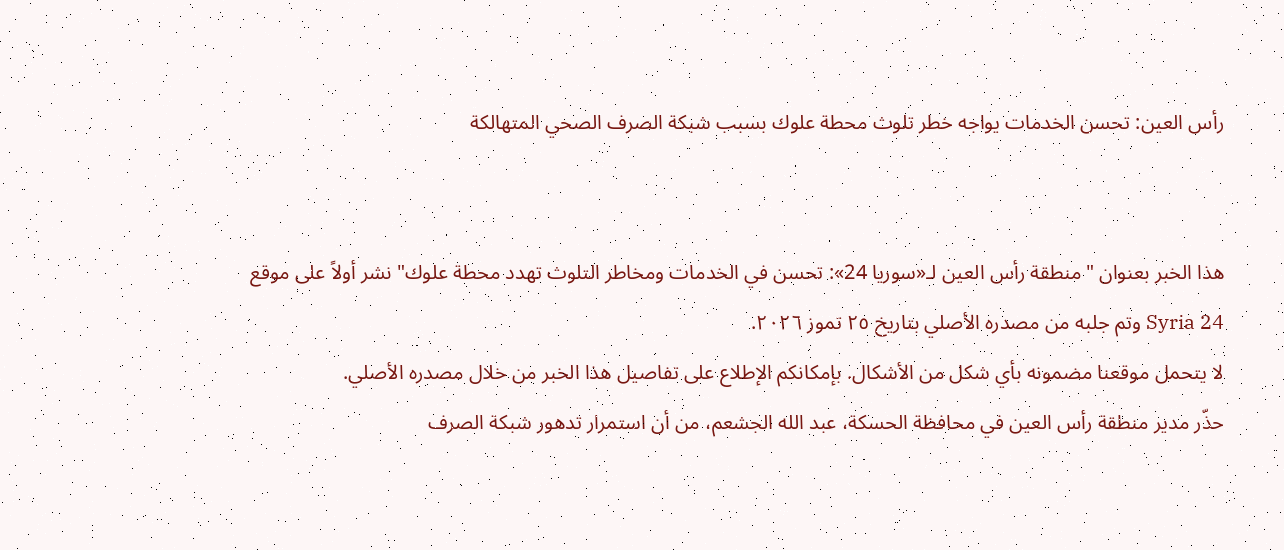رأس العين: تحسن الخدمات يواجه خطر تلوث محطة علوك بسبب شبكة الصرف الصحي المتهالكة


هذا الخبر بعنوان "منطقة رأس العين لـ«سوريا 24»: تحسن في الخدمات ومخاطر التلوث تهدد محطة علوك" نشر أولاً على موقع Syria 24 وتم جلبه من مصدره الأصلي بتاريخ ٢٥ تموز ٢٠٢٦.
لا يتحمل موقعنا مضمونه بأي شكل من الأشكال. بإمكانكم الإطلاع على تفاصيل هذا الخبر من خلال مصدره الأصلي.
حذّر مدير منطقة رأس العين في محافظة الحسكة، عبد الله الجشعم، من أن استمرار تدهور شبكة الصرف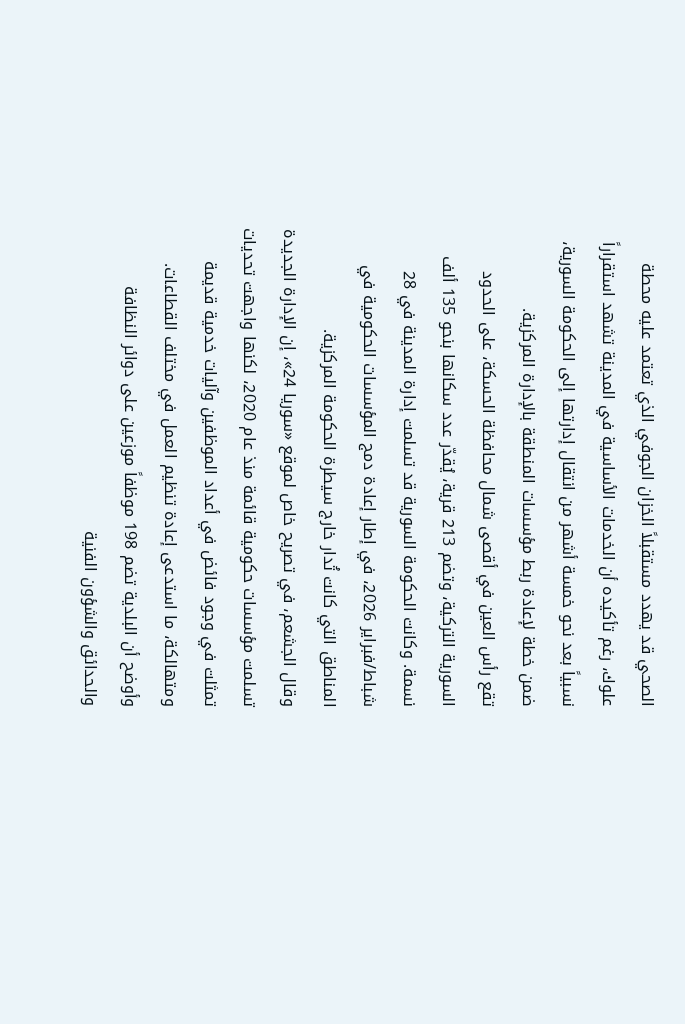الصحي قد يهدد مستقبلاً الخزان الجوفي الذي تعتمد عليه محطة علوك، رغم تأكيده أن الخدمات الأساسية في المدينة تشهد استقراراً نسبياً بعد نحو خمسة أشهر من انتقال إدارتها إلى الحكومة السورية، ضمن خطة لإعادة ربط مؤسسات المنطقة بالإدارة المركزية.
تقع رأس العين في أقصى شمال محافظة الحسكة، على الحدود السورية التركية، وتضم 213 قرية، يُقدّر عدد سكانها بنحو 135 ألف نسمة. وكانت الحكومة السورية قد تسلمت إدارة المدينة في 28 شباط/فبراير 2026، في إطار إعادة دمج المؤسسات الحكومية في المناطق التي كانت تُدار خارج سيطرة الحكومة المركزية.
وقال الجشعم، في تصريح خاص لموقع «سوريا 24»، إن الإدارة الجديدة تسلمت مؤسسات حكومية قائمة منذ عام 2020، لكنها واجهت تحديات تمثلت في وجود فائض في أعداد الموظفين وآليات خدمية قديمة ومتهالكة، ما استدعى إعادة تنظيم العمل في مختلف القطاعات. وأوضح أن البلدية تضم 198 موظفاً موزعين على دوائر النظافة والحدائق والشؤون الفنية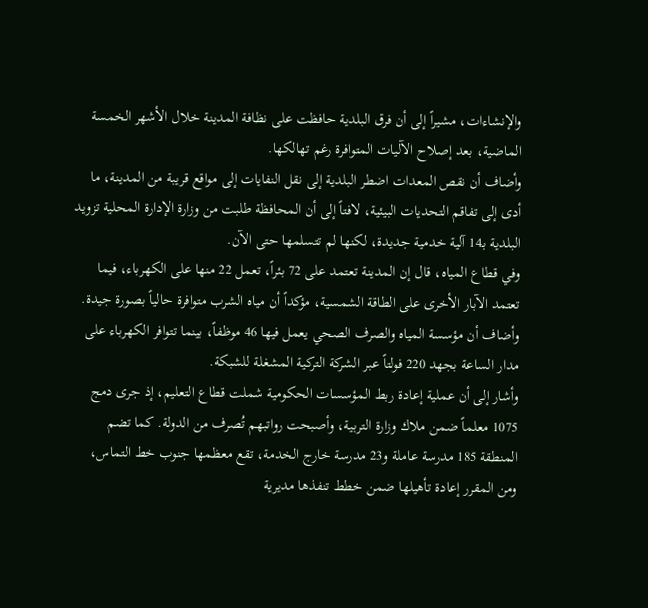والإنشاءات، مشيراً إلى أن فرق البلدية حافظت على نظافة المدينة خلال الأشهر الخمسة الماضية، بعد إصلاح الآليات المتوافرة رغم تهالكها.
وأضاف أن نقص المعدات اضطر البلدية إلى نقل النفايات إلى مواقع قريبة من المدينة، ما أدى إلى تفاقم التحديات البيئية، لافتاً إلى أن المحافظة طلبت من وزارة الإدارة المحلية تزويد البلدية بـ14 آلية خدمية جديدة، لكنها لم تتسلمها حتى الآن.
وفي قطاع المياه، قال إن المدينة تعتمد على 72 بئراً، تعمل 22 منها على الكهرباء، فيما تعتمد الآبار الأخرى على الطاقة الشمسية، مؤكداً أن مياه الشرب متوافرة حالياً بصورة جيدة. وأضاف أن مؤسسة المياه والصرف الصحي يعمل فيها 46 موظفاً، بينما تتوافر الكهرباء على مدار الساعة بجهد 220 فولتاً عبر الشركة التركية المشغلة للشبكة.
وأشار إلى أن عملية إعادة ربط المؤسسات الحكومية شملت قطاع التعليم، إذ جرى دمج 1075 معلماً ضمن ملاك وزارة التربية، وأصبحت رواتبهم تُصرف من الدولة. كما تضم المنطقة 185 مدرسة عاملة و23 مدرسة خارج الخدمة، تقع معظمها جنوب خط التماس، ومن المقرر إعادة تأهيلها ضمن خطط تنفذها مديرية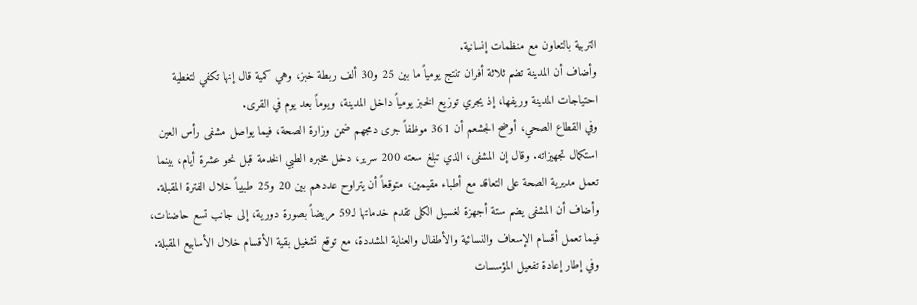التربية بالتعاون مع منظمات إنسانية.
وأضاف أن المدينة تضم ثلاثة أفران تنتج يومياً ما بين 25 و30 ألف ربطة خبز، وهي كمية قال إنها تكفي لتغطية احتياجات المدينة وريفها، إذ يجري توزيع الخبز يومياً داخل المدينة، ويوماً بعد يوم في القرى.
وفي القطاع الصحي، أوضح الجشعم أن 361 موظفاً جرى دمجهم ضمن وزارة الصحة، فيما يواصل مشفى رأس العين استكمال تجهيزاته. وقال إن المشفى، الذي تبلغ سعته 200 سرير، دخل مخبره الطبي الخدمة قبل نحو عشرة أيام، بينما تعمل مديرية الصحة على التعاقد مع أطباء مقيمين، متوقعاً أن يتراوح عددهم بين 20 و25 طبيباً خلال الفترة المقبلة.
وأضاف أن المشفى يضم ستة أجهزة لغسيل الكلى تقدم خدماتها لـ59 مريضاً بصورة دورية، إلى جانب تسع حاضنات، فيما تعمل أقسام الإسعاف والنسائية والأطفال والعناية المشددة، مع توقع تشغيل بقية الأقسام خلال الأسابيع المقبلة.
وفي إطار إعادة تفعيل المؤسسات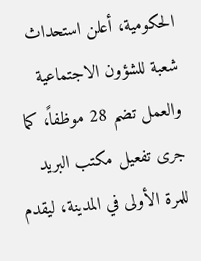الحكومية، أعلن استحداث شعبة للشؤون الاجتماعية والعمل تضم 28 موظفاً، كما جرى تفعيل مكتب البريد للمرة الأولى في المدينة، ليقدم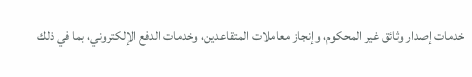خدمات إصدار وثائق غير المحكوم، وإنجاز معاملات المتقاعدين، وخدمات الدفع الإلكتروني، بما في ذلك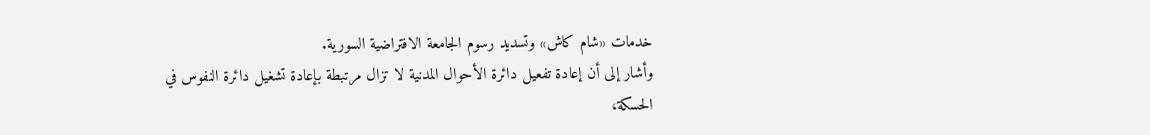خدمات «شام كاش» وتسديد رسوم الجامعة الافتراضية السورية.
وأشار إلى أن إعادة تفعيل دائرة الأحوال المدنية لا تزال مرتبطة بإعادة تشغيل دائرة النفوس في الحسكة،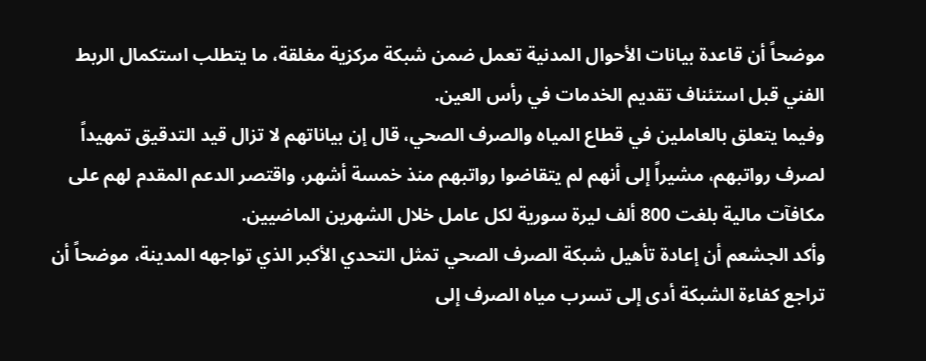موضحاً أن قاعدة بيانات الأحوال المدنية تعمل ضمن شبكة مركزية مغلقة، ما يتطلب استكمال الربط الفني قبل استئناف تقديم الخدمات في رأس العين.
وفيما يتعلق بالعاملين في قطاع المياه والصرف الصحي، قال إن بياناتهم لا تزال قيد التدقيق تمهيداً لصرف رواتبهم، مشيراً إلى أنهم لم يتقاضوا رواتبهم منذ خمسة أشهر، واقتصر الدعم المقدم لهم على مكافآت مالية بلغت 800 ألف ليرة سورية لكل عامل خلال الشهرين الماضيين.
وأكد الجشعم أن إعادة تأهيل شبكة الصرف الصحي تمثل التحدي الأكبر الذي تواجهه المدينة، موضحاً أن تراجع كفاءة الشبكة أدى إلى تسرب مياه الصرف إلى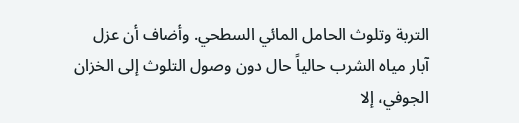التربة وتلوث الحامل المائي السطحي. وأضاف أن عزل آبار مياه الشرب حالياً حال دون وصول التلوث إلى الخزان الجوفي، إلا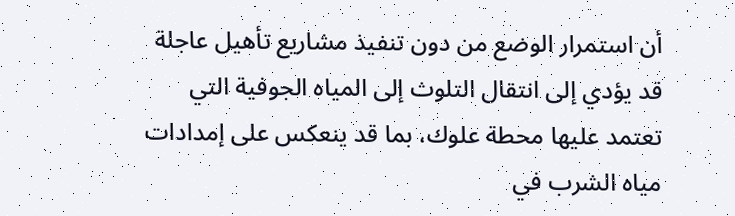أن استمرار الوضع من دون تنفيذ مشاريع تأهيل عاجلة قد يؤدي إلى انتقال التلوث إلى المياه الجوفية التي تعتمد عليها محطة علوك، بما قد ينعكس على إمدادات مياه الشرب في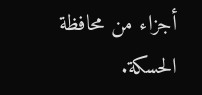أجزاء من محافظة الحسكة.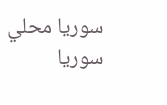سوريا محلي
سوريا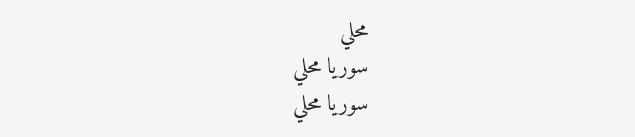محلي
سوريا محلي
سوريا محلي